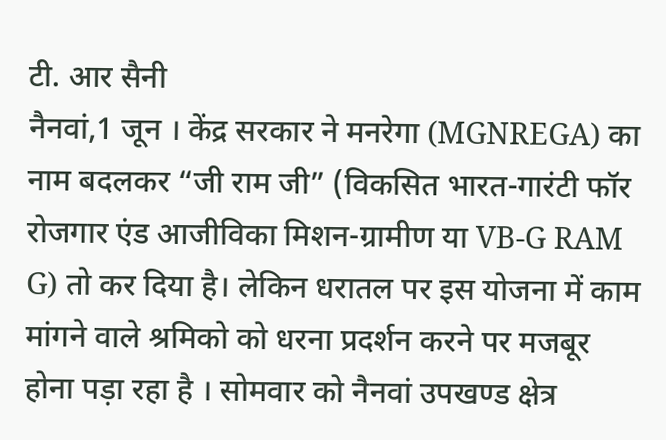टी. आर सैनी
नैनवां,1 जून । केंद्र सरकार ने मनरेगा (MGNREGA) का नाम बदलकर “जी राम जी” (विकसित भारत-गारंटी फॉर रोजगार एंड आजीविका मिशन-ग्रामीण या VB-G RAM G) तो कर दिया है। लेकिन धरातल पर इस योजना में काम मांगने वाले श्रमिको को धरना प्रदर्शन करने पर मजबूर होना पड़ा रहा है । सोमवार को नैनवां उपखण्ड क्षेत्र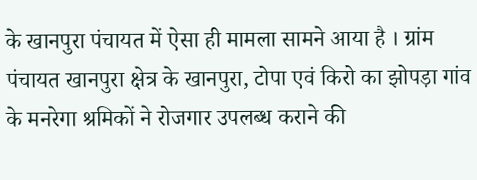के खानपुरा पंचायत में ऐसा ही मामला सामने आया है । ग्रांम पंचायत खानपुरा क्षेत्र के खानपुरा, टोपा एवं किरो का झोपड़ा गांव के मनरेगा श्रमिकों ने रोजगार उपलब्ध कराने की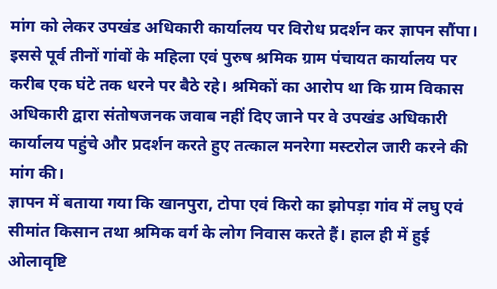मांग को लेकर उपखंड अधिकारी कार्यालय पर विरोध प्रदर्शन कर ज्ञापन सौंपा।
इससे पूर्व तीनों गांवों के महिला एवं पुरुष श्रमिक ग्राम पंचायत कार्यालय पर करीब एक घंटे तक धरने पर बैठे रहे। श्रमिकों का आरोप था कि ग्राम विकास अधिकारी द्वारा संतोषजनक जवाब नहीं दिए जाने पर वे उपखंड अधिकारी कार्यालय पहुंचे और प्रदर्शन करते हुए तत्काल मनरेगा मस्टरोल जारी करने की मांग की।
ज्ञापन में बताया गया कि खानपुरा, टोपा एवं किरो का झोपड़ा गांव में लघु एवं सीमांत किसान तथा श्रमिक वर्ग के लोग निवास करते हैं। हाल ही में हुई ओलावृष्टि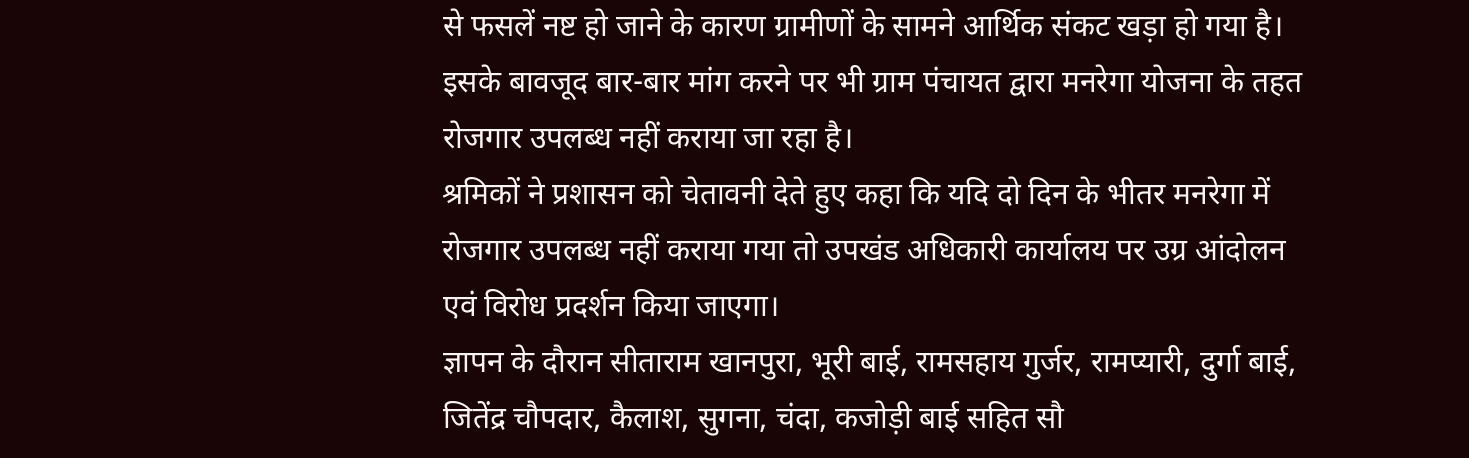से फसलें नष्ट हो जाने के कारण ग्रामीणों के सामने आर्थिक संकट खड़ा हो गया है। इसके बावजूद बार-बार मांग करने पर भी ग्राम पंचायत द्वारा मनरेगा योजना के तहत रोजगार उपलब्ध नहीं कराया जा रहा है।
श्रमिकों ने प्रशासन को चेतावनी देते हुए कहा कि यदि दो दिन के भीतर मनरेगा में रोजगार उपलब्ध नहीं कराया गया तो उपखंड अधिकारी कार्यालय पर उग्र आंदोलन एवं विरोध प्रदर्शन किया जाएगा।
ज्ञापन के दौरान सीताराम खानपुरा, भूरी बाई, रामसहाय गुर्जर, रामप्यारी, दुर्गा बाई, जितेंद्र चौपदार, कैलाश, सुगना, चंदा, कजोड़ी बाई सहित सौ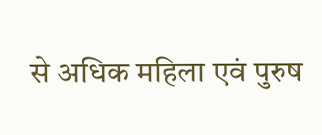से अधिक महिला एवं पुरुष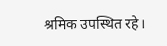श्रमिक उपस्थित रहे।